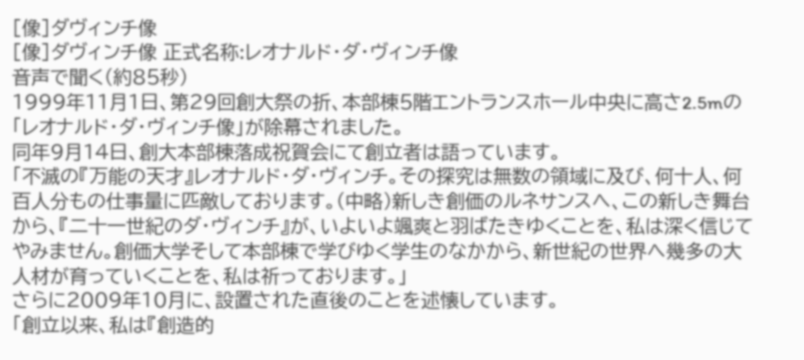[像]ダヴィンチ像
[像]ダヴィンチ像 正式名称:レオナルド・ダ・ヴィンチ像
音声で聞く(約85秒)
1999年11月1日、第29回創大祭の折、本部棟5階エントランスホール中央に高さ2.5mの「レオナルド・ダ・ヴィンチ像」が除幕されました。
同年9月14日、創大本部棟落成祝賀会にて創立者は語っています。
「不滅の『万能の天才』レオナルド・ダ・ヴィンチ。その探究は無数の領域に及び、何十人、何百人分もの仕事量に匹敵しております。(中略)新しき創価のルネサンスへ、この新しき舞台から、『二十一世紀のダ・ヴィンチ』が、いよいよ颯爽と羽ばたきゆくことを、私は深く信じてやみません。創価大学そして本部棟で学びゆく学生のなかから、新世紀の世界へ幾多の大人材が育っていくことを、私は祈っております。」
さらに2009年10月に、設置された直後のことを述懐しています。
「創立以来、私は『創造的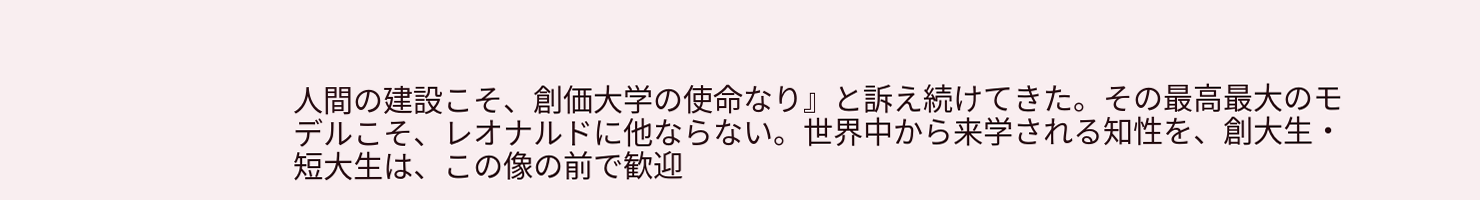人間の建設こそ、創価大学の使命なり』と訴え続けてきた。その最高最大のモデルこそ、レオナルドに他ならない。世界中から来学される知性を、創大生・短大生は、この像の前で歓迎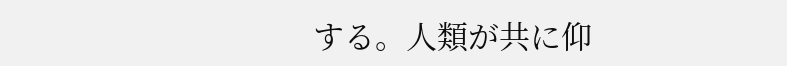する。人類が共に仰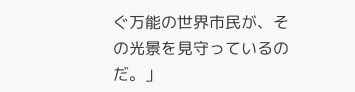ぐ万能の世界市民が、その光景を見守っているのだ。」